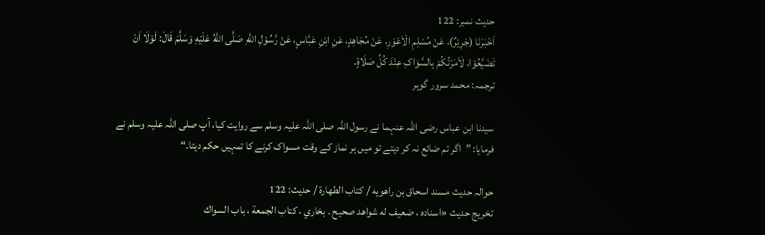حدیث نمبر: 122
اَخْبَرَنَا (جَرِیْرٌ)، عَنْ مُسْلِمِ الْاَعْوَرِ، عَنْ مُجَاهِدٍ، عَنِ ابْنِ عَبَّاسٍ، عَنْ رَّسُوْلِ اللّٰهِ صَلَّی اللّٰهُ عَلَیْهِ وَسَلَّمَ قَالَ: لَوْلَا اَنْ تَضَیَّعُوْا، لَاَمَرْتُکُمْ بِالسَّوَاکِ عِنْدَ کُلِّ صَلَاةٍ.
ترجمہ: محمد سرور گوہر

سیدنا ابن عباس رضی اللہ عنہما نے رسول اللہ صلی اللہ علیہ وسلم سے روایت کیا، آپ صلی اللہ علیہ وسلم نے فرمایا: ”اگر تم ضائع نہ کر دیتے تو میں ہر نماز کے وقت مسواک کرنے کا تمہیں حکم دیتا۔“

حوالہ حدیث مسند اسحاق بن راهويه / كتاب الطهارة / حدیث: 122
تخریج حدیث «اسناده ، ضعيف له شواهد صحيح . بخاري ، كتاب الجمعة ، باب السواك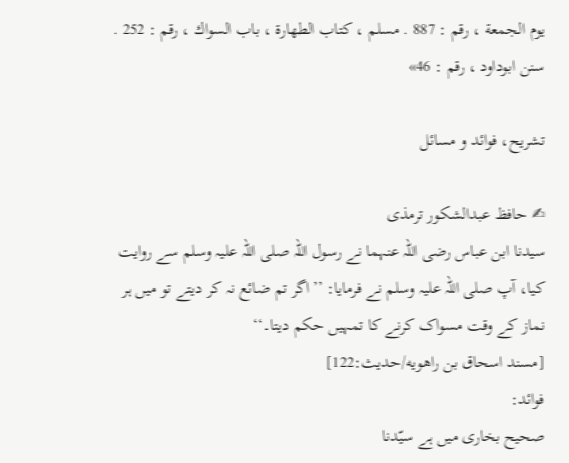يوم الجمعة ، رقم : 887 . مسلم ، كتاب الطهارة ، باب السواك ، رقم : 252 . سنن ابوداود ، رقم : 46»

تشریح، فوائد و مسائل

✍ حافظ عبدالشکور ترمذی
سیدنا ابن عباس رضی اللہ عنہما نے رسول اللہ صلی اللہ علیہ وسلم سے روایت کیا، آپ صلی اللہ علیہ وسلم نے فرمایا: ’’اگر تم ضائع نہ کر دیتے تو میں ہر نماز کے وقت مسواک کرنے کا تمہیں حکم دیتا۔‘‘
[مسند اسحاق بن راهويه/حدیث:122]
فوائد:
صحیح بخاری میں ہے سیّدنا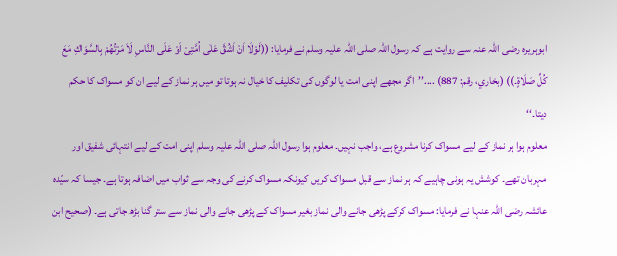ابوہریرہ رضی اللہ عنہ سے روایت ہے کہ رسول اللہ صلی اللہ علیہ وسلم نے فرمایا: ((لَوْلَا اَنْ اَشُقَّ عَلٰی اُمَّتِیْ اَوْ عَلَی النَّاسِ لَاَ مَرْتُهُمْ بِالسَّوَاكِ مَعَ کُلِّ صَلَاةٍ۔)) (بخاري، رقم: 887) ....’’اگر مجھے اپنی امت یا لوگوں کی تکلیف کا خیال نہ ہوتا تو میں ہر نماز کے لیے ان کو مسواک کا حکم دیتا۔‘‘
معلوم ہوا ہر نماز کے لیے مسواک کرنا مشروع ہے، واجب نہیں۔ معلوم ہوا رسول اللہ صلی اللہ علیہ وسلم اپنی امت کے لیے انتہائی شفیق اور مہربان تھے۔ کوشش یہ ہونی چاہیے کہ ہر نماز سے قبل مسواک کریں کیونکہ مسواک کرنے کی وجہ سے ثواب میں اضافہ ہوتا ہے۔ جیسا کہ سیّدہ عائشہ رضی اللہ عنہا نے فرمایا: مسواک کرکے پڑھی جانے والی نماز بغیر مسواک کے پڑھی جانے والی نماز سے ستر گنا بڑھ جاتی ہے۔ (صحیح ابن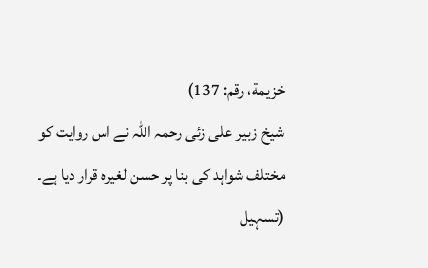خزیمة، رقم: 137)
شیخ زبیر علی زئی رحمہ اللہ نے اس روایت کو مختلف شواہد کی بنا پر حسن لغیرہ قرار دیا ہے۔ (تسہیل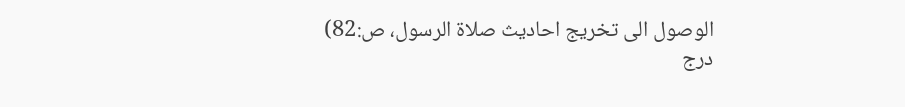الوصول الی تخریج احادیث صلاۃ الرسول، ص:82)
درج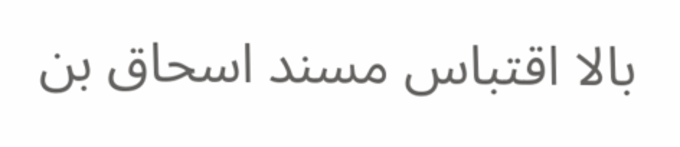بالا اقتباس مسند اسحاق بن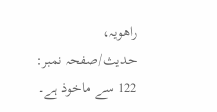راھویہ، حدیث/صفحہ نمبر: 122 سے ماخوذ ہے۔